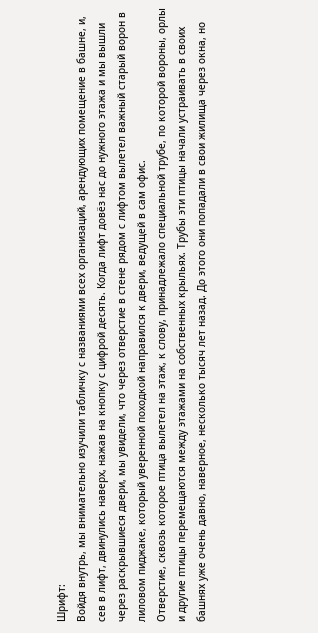Шрифт:
Войдя внутрь, мы внимательно изучили табличку с названиями всех организаций, арендующих помещение в башне, и, сев в лифт, двинулись наверх, нажав на кнопку с цифрой десять. Когда лифт довёз нас до нужного этажа и мы вышли через раскрывшиеся двери, мы увидели, что через отверстие в стене рядом с лифтом вылетел важный старый ворон в лиловом пиджаке, который уверенной походкой направился к двери, ведущей в сам офис.
Отверстие, сквозь которое птица вылетел на этаж, к слову, принадлежало специальной трубе, по которой вороны, орлы и другие птицы перемещаются между этажами на собственных крыльях. Трубы эти птицы начали устраивать в своих башнях уже очень давно, наверное, несколько тысяч лет назад. До этого они попадали в свои жилища через окна, но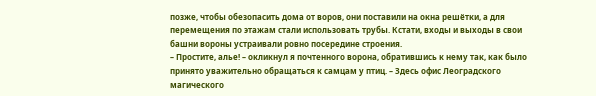позже, чтобы обезопасить дома от воров, они поставили на окна решётки, а для перемещения по этажам стали использовать трубы. Кстати, входы и выходы в свои башни вороны устраивали ровно посередине строения.
– Простите, алье! – окликнул я почтенного ворона, обратившись к нему так, как было принято уважительно обращаться к самцам у птиц. – Здесь офис Леоградского магического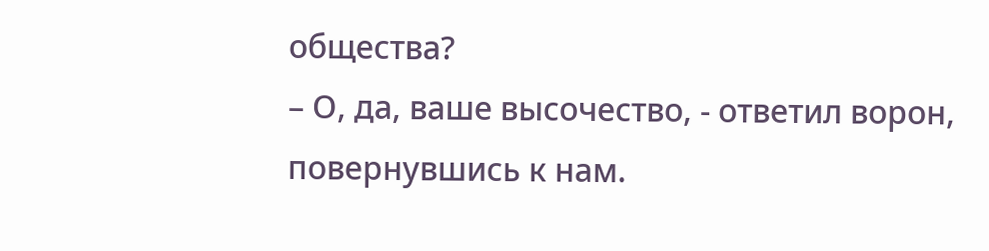общества?
– О, да, ваше высочество, - ответил ворон, повернувшись к нам.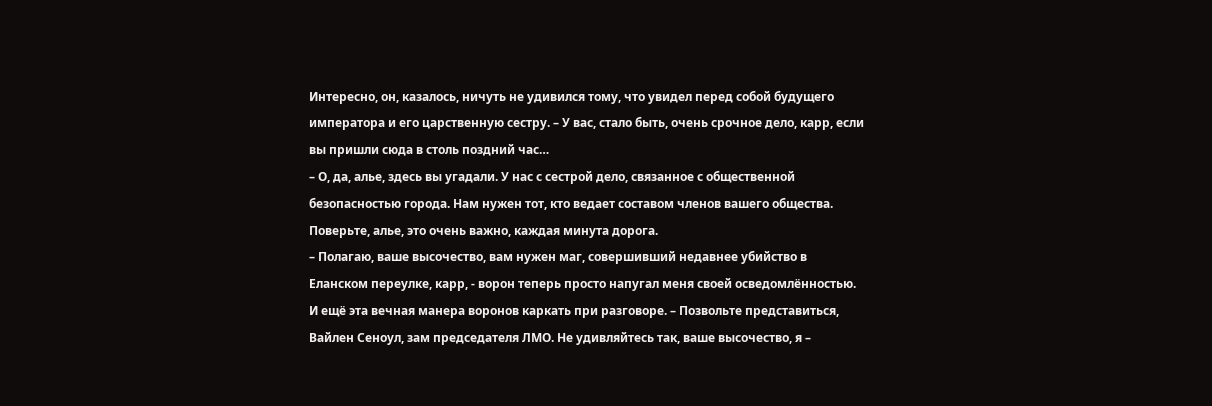Интересно, он, казалось, ничуть не удивился тому, что увидел перед собой будущего императора и его царственную сестру. – У вас, стало быть, очень срочное дело, карр, если вы пришли сюда в столь поздний час…
– О, да, алье, здесь вы угадали. У нас с сестрой дело, связанное с общественной безопасностью города. Нам нужен тот, кто ведает составом членов вашего общества. Поверьте, алье, это очень важно, каждая минута дорога.
– Полагаю, ваше высочество, вам нужен маг, совершивший недавнее убийство в Еланском переулке, карр, - ворон теперь просто напугал меня своей осведомлённостью. И ещё эта вечная манера воронов каркать при разговоре. – Позвольте представиться, Вайлен Сеноул, зам председателя ЛМО. Не удивляйтесь так, ваше высочество, я –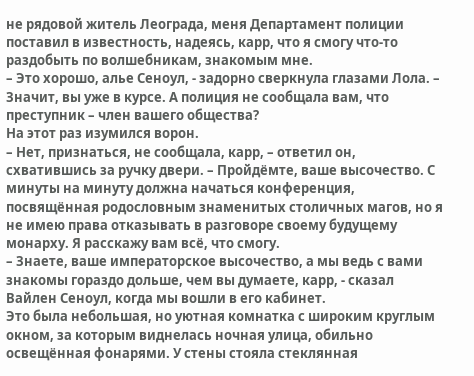не рядовой житель Леограда, меня Департамент полиции поставил в известность, надеясь, карр, что я смогу что-то раздобыть по волшебникам, знакомым мне.
– Это хорошо, алье Сеноул, - задорно сверкнула глазами Лола. – Значит, вы уже в курсе. А полиция не сообщала вам, что преступник – член вашего общества?
На этот раз изумился ворон.
– Нет, признаться, не сообщала, карр, – ответил он, схватившись за ручку двери. – Пройдёмте, ваше высочество. С минуты на минуту должна начаться конференция, посвящённая родословным знаменитых столичных магов, но я не имею права отказывать в разговоре своему будущему монарху. Я расскажу вам всё, что смогу.
– Знаете, ваше императорское высочество, а мы ведь с вами знакомы гораздо дольше, чем вы думаете, карр, - сказал Вайлен Сеноул, когда мы вошли в его кабинет.
Это была небольшая, но уютная комнатка с широким круглым окном, за которым виднелась ночная улица, обильно освещённая фонарями. У стены стояла стеклянная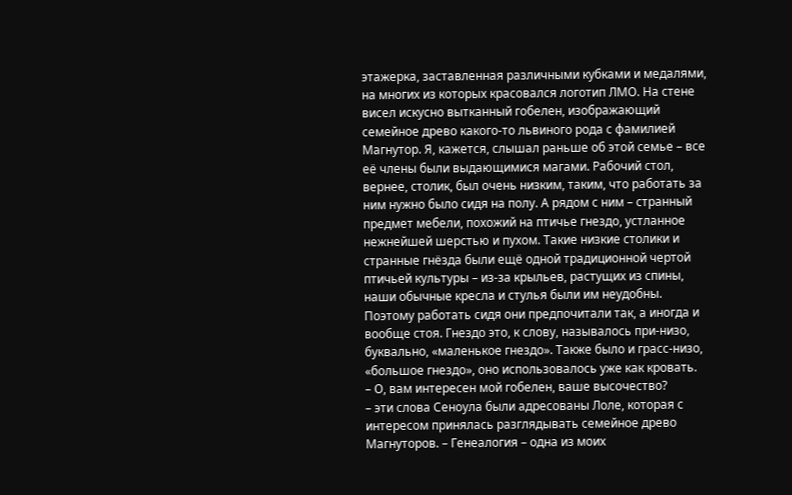этажерка, заставленная различными кубками и медалями, на многих из которых красовался логотип ЛМО. На стене висел искусно вытканный гобелен, изображающий семейное древо какого-то львиного рода с фамилией Магнутор. Я, кажется, слышал раньше об этой семье – все её члены были выдающимися магами. Рабочий стол, вернее, столик, был очень низким, таким, что работать за ним нужно было сидя на полу. А рядом с ним – странный предмет мебели, похожий на птичье гнездо, устланное нежнейшей шерстью и пухом. Такие низкие столики и странные гнёзда были ещё одной традиционной чертой птичьей культуры – из-за крыльев, растущих из спины, наши обычные кресла и стулья были им неудобны. Поэтому работать сидя они предпочитали так, а иногда и вообще стоя. Гнездо это, к слову, называлось при-низо, буквально, «маленькое гнездо». Также было и грасс-низо, «большое гнездо», оно использовалось уже как кровать.
– О, вам интересен мой гобелен, ваше высочество?
– эти слова Сеноула были адресованы Лоле, которая с интересом принялась разглядывать семейное древо Магнуторов. – Генеалогия – одна из моих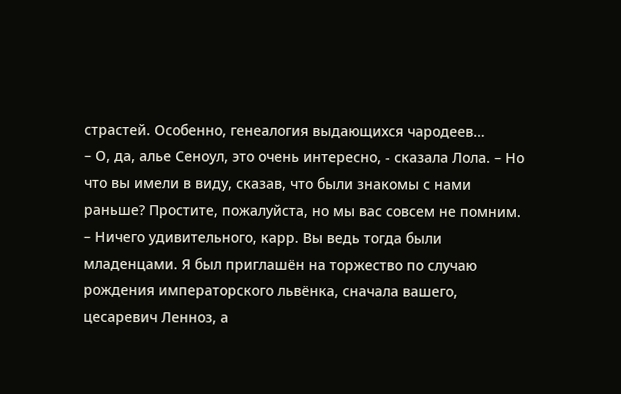страстей. Особенно, генеалогия выдающихся чародеев…
– О, да, алье Сеноул, это очень интересно, - сказала Лола. – Но что вы имели в виду, сказав, что были знакомы с нами раньше? Простите, пожалуйста, но мы вас совсем не помним.
– Ничего удивительного, карр. Вы ведь тогда были младенцами. Я был приглашён на торжество по случаю рождения императорского львёнка, сначала вашего, цесаревич Ленноз, а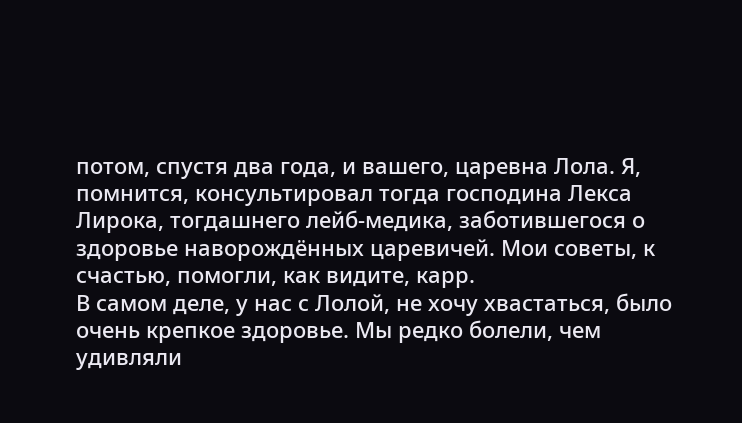потом, спустя два года, и вашего, царевна Лола. Я, помнится, консультировал тогда господина Лекса Лирока, тогдашнего лейб-медика, заботившегося о здоровье наворождённых царевичей. Мои советы, к счастью, помогли, как видите, карр.
В самом деле, у нас с Лолой, не хочу хвастаться, было очень крепкое здоровье. Мы редко болели, чем удивляли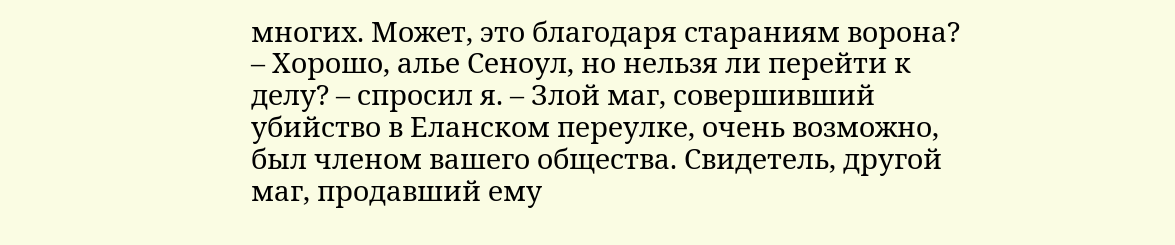многих. Может, это благодаря стараниям ворона?
– Хорошо, алье Сеноул, но нельзя ли перейти к делу? – спросил я. – Злой маг, совершивший убийство в Еланском переулке, очень возможно, был членом вашего общества. Свидетель, другой маг, продавший ему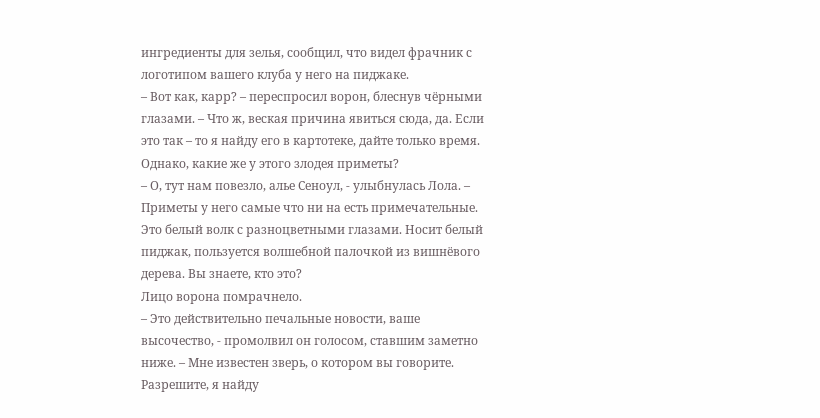ингредиенты для зелья, сообщил, что видел фрачник с логотипом вашего клуба у него на пиджаке.
– Вот как, карр? – переспросил ворон, блеснув чёрными глазами. – Что ж, веская причина явиться сюда, да. Если это так – то я найду его в картотеке, дайте только время. Однако, какие же у этого злодея приметы?
– О, тут нам повезло, алье Сеноул, - улыбнулась Лола. – Приметы у него самые что ни на есть примечательные. Это белый волк с разноцветными глазами. Носит белый пиджак, пользуется волшебной палочкой из вишнёвого дерева. Вы знаете, кто это?
Лицо ворона помрачнело.
– Это действительно печальные новости, ваше высочество, - промолвил он голосом, ставшим заметно ниже. – Мне известен зверь, о котором вы говорите. Разрешите, я найду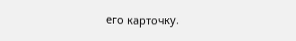его карточку.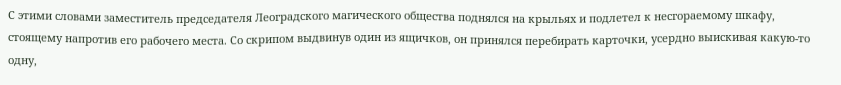С этими словами заместитель председателя Леоградского магического общества поднялся на крыльях и подлетел к несгораемому шкафу, стоящему напротив его рабочего места. Со скрипом выдвинув один из ящичков, он принялся перебирать карточки, усердно выискивая какую-то одну,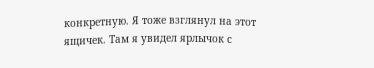конкретную. Я тоже взглянул на этот ящичек. Там я увидел ярлычок с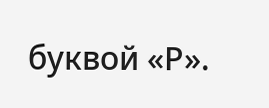буквой «Р».